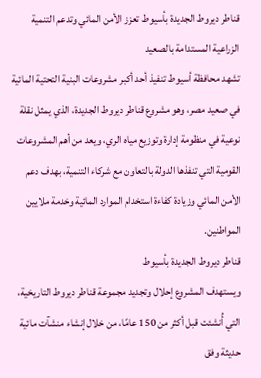قناطر ديروط الجديدة بأسيوط تعزز الأمن المائي وتدعم التنمية الزراعية المستدامة بالصعيد
تشهد محافظة أسيوط تنفيذ أحد أكبر مشروعات البنية التحتية المائية في صعيد مصر، وهو مشروع قناطر ديروط الجديدة، الذي يمثل نقلة نوعية في منظومة إدارة وتوزيع مياه الري، ويعد من أهم المشروعات القومية التي تنفذها الدولة بالتعاون مع شركاء التنمية، بهدف دعم الأمن المائي وزيادة كفاءة استخدام الموارد المائية وخدمة ملايين المواطنين.
قناطر ديروط الجديدة بأسيوط
ويستهدف المشروع إحلال وتجديد مجموعة قناطر ديروط التاريخية، التي أُنشئت قبل أكثر من 150 عامًا، من خلال إنشاء منشآت مائية حديثة وفق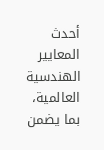أحدث المعايير الهندسية العالمية، بما يضمن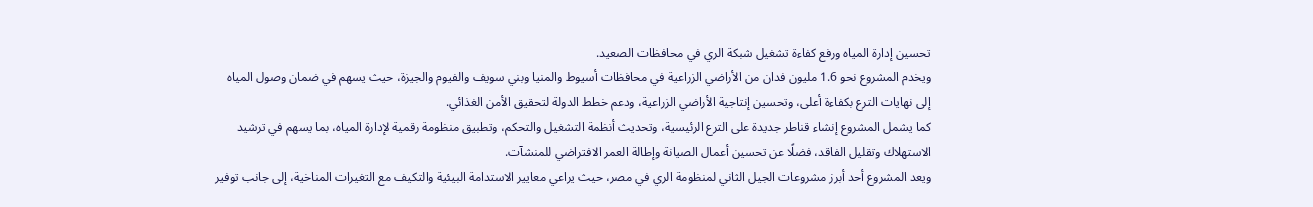تحسين إدارة المياه ورفع كفاءة تشغيل شبكة الري في محافظات الصعيد.
ويخدم المشروع نحو 1.6 مليون فدان من الأراضي الزراعية في محافظات أسيوط والمنيا وبني سويف والفيوم والجيزة، حيث يسهم في ضمان وصول المياه إلى نهايات الترع بكفاءة أعلى، وتحسين إنتاجية الأراضي الزراعية، ودعم خطط الدولة لتحقيق الأمن الغذائي.
كما يشمل المشروع إنشاء قناطر جديدة على الترع الرئيسية، وتحديث أنظمة التشغيل والتحكم، وتطبيق منظومة رقمية لإدارة المياه، بما يسهم في ترشيد الاستهلاك وتقليل الفاقد، فضلًا عن تحسين أعمال الصيانة وإطالة العمر الافتراضي للمنشآت.
ويعد المشروع أحد أبرز مشروعات الجيل الثاني لمنظومة الري في مصر، حيث يراعي معايير الاستدامة البيئية والتكيف مع التغيرات المناخية، إلى جانب توفير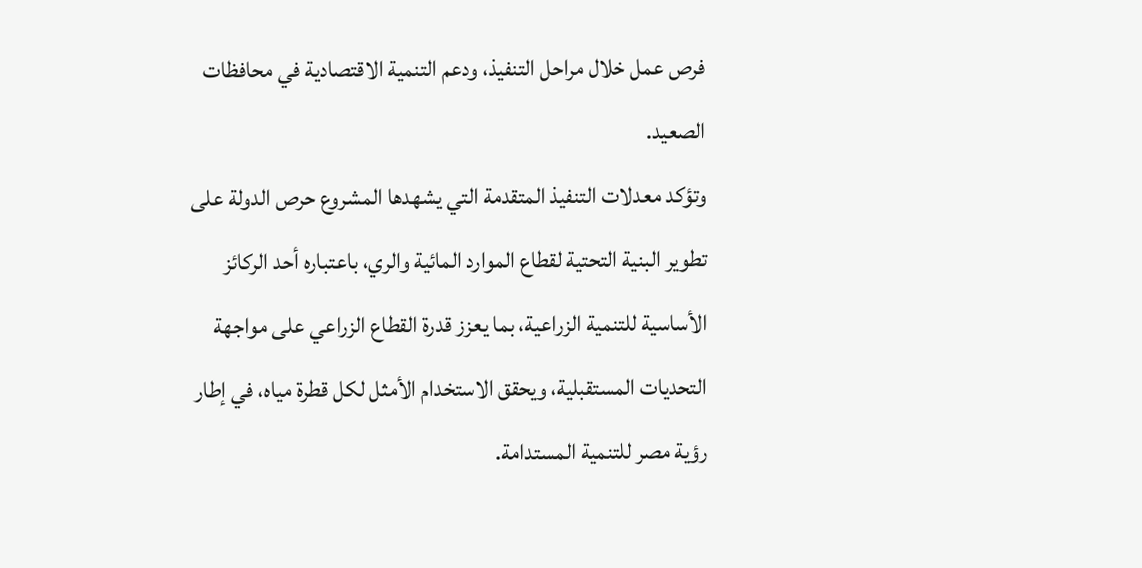فرص عمل خلال مراحل التنفيذ، ودعم التنمية الاقتصادية في محافظات الصعيد.
وتؤكد معدلات التنفيذ المتقدمة التي يشهدها المشروع حرص الدولة على تطوير البنية التحتية لقطاع الموارد المائية والري، باعتباره أحد الركائز الأساسية للتنمية الزراعية، بما يعزز قدرة القطاع الزراعي على مواجهة التحديات المستقبلية، ويحقق الاستخدام الأمثل لكل قطرة مياه، في إطار رؤية مصر للتنمية المستدامة.